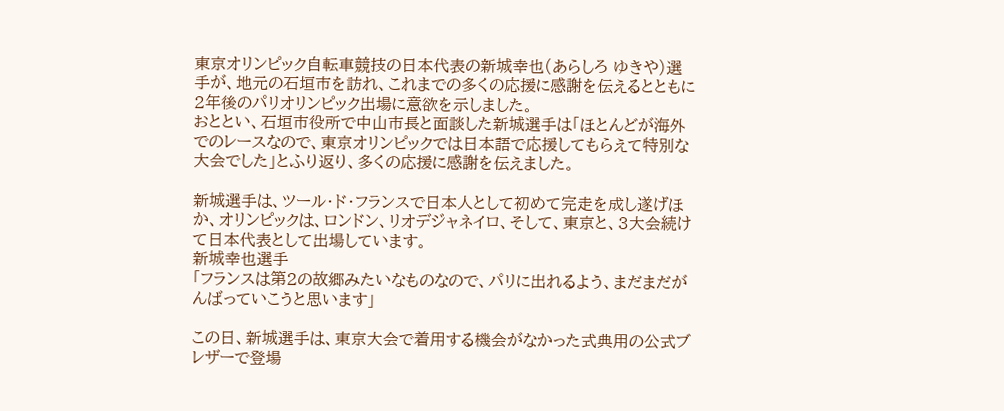東京オリンピック自転車競技の日本代表の新城幸也(あらしろ ゆきや)選手が、地元の石垣市を訪れ、これまでの多くの応援に感謝を伝えるとともに2年後のパリオリンピック出場に意欲を示しました。
おととい、石垣市役所で中山市長と面談した新城選手は「ほとんどが海外でのレースなので、東京オリンピックでは日本語で応援してもらえて特別な大会でした」とふり返り、多くの応援に感謝を伝えました。

新城選手は、ツール・ド・フランスで日本人として初めて完走を成し遂げほか、オリンピックは、ロンドン、リオデジャネイロ、そして、東京と、3大会続けて日本代表として出場しています。
新城幸也選手
「フランスは第2の故郷みたいなものなので、パリに出れるよう、まだまだがんばっていこうと思います」

この日、新城選手は、東京大会で着用する機会がなかった式典用の公式ブレザーで登場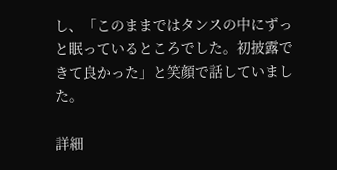し、「このままではタンスの中にずっと眠っているところでした。初披露できて良かった」と笑顔で話していました。

詳細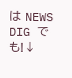は NEWS DIG でも!↓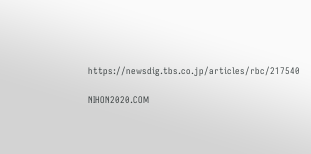https://newsdig.tbs.co.jp/articles/rbc/217540

NIHON2020.COM